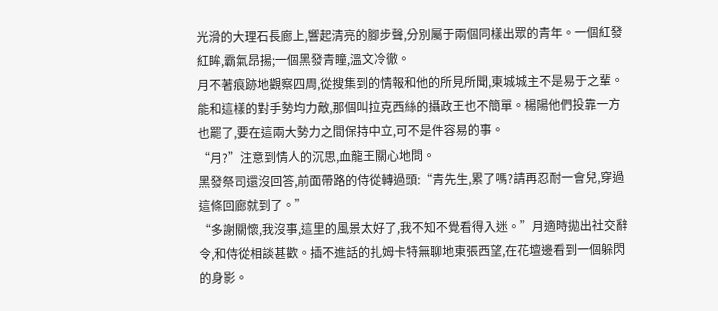光滑的大理石長廊上,響起清亮的腳步聲,分別屬于兩個同樣出眾的青年。一個紅發紅眸,霸氣昂揚;一個黑發青瞳,溫文冷徹。
月不著痕跡地觀察四周,從搜集到的情報和他的所見所聞,東城城主不是易于之輩。能和這樣的對手勢均力敵,那個叫拉克西絲的攝政王也不簡單。楊陽他們投靠一方也罷了,要在這兩大勢力之間保持中立,可不是件容易的事。
“月?”注意到情人的沉思,血龍王關心地問。
黑發祭司還沒回答,前面帶路的侍從轉過頭:“青先生,累了嗎?請再忍耐一會兒,穿過這條回廊就到了。”
“多謝關懷,我沒事,這里的風景太好了,我不知不覺看得入迷。”月適時拋出社交辭令,和侍從相談甚歡。插不進話的扎姆卡特無聊地東張西望,在花壇邊看到一個躲閃的身影。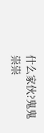什么家伙?鬼鬼祟祟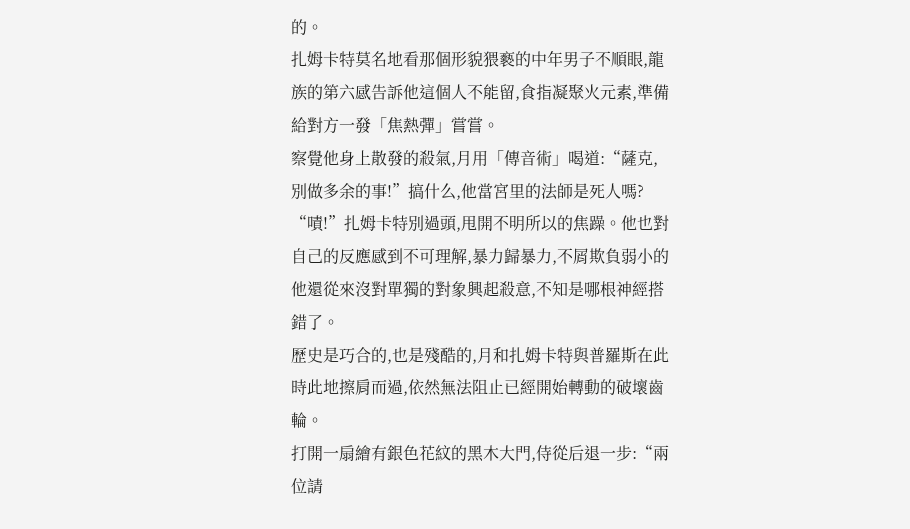的。
扎姆卡特莫名地看那個形貌猥褻的中年男子不順眼,龍族的第六感告訴他這個人不能留,食指凝聚火元素,準備給對方一發「焦熱彈」嘗嘗。
察覺他身上散發的殺氣,月用「傳音術」喝道:“薩克,別做多余的事!”搞什么,他當宮里的法師是死人嗎?
“嘖!”扎姆卡特別過頭,甩開不明所以的焦躁。他也對自己的反應感到不可理解,暴力歸暴力,不屑欺負弱小的他還從來沒對單獨的對象興起殺意,不知是哪根神經搭錯了。
歷史是巧合的,也是殘酷的,月和扎姆卡特與普羅斯在此時此地擦肩而過,依然無法阻止已經開始轉動的破壞齒輪。
打開一扇繪有銀色花紋的黑木大門,侍從后退一步:“兩位請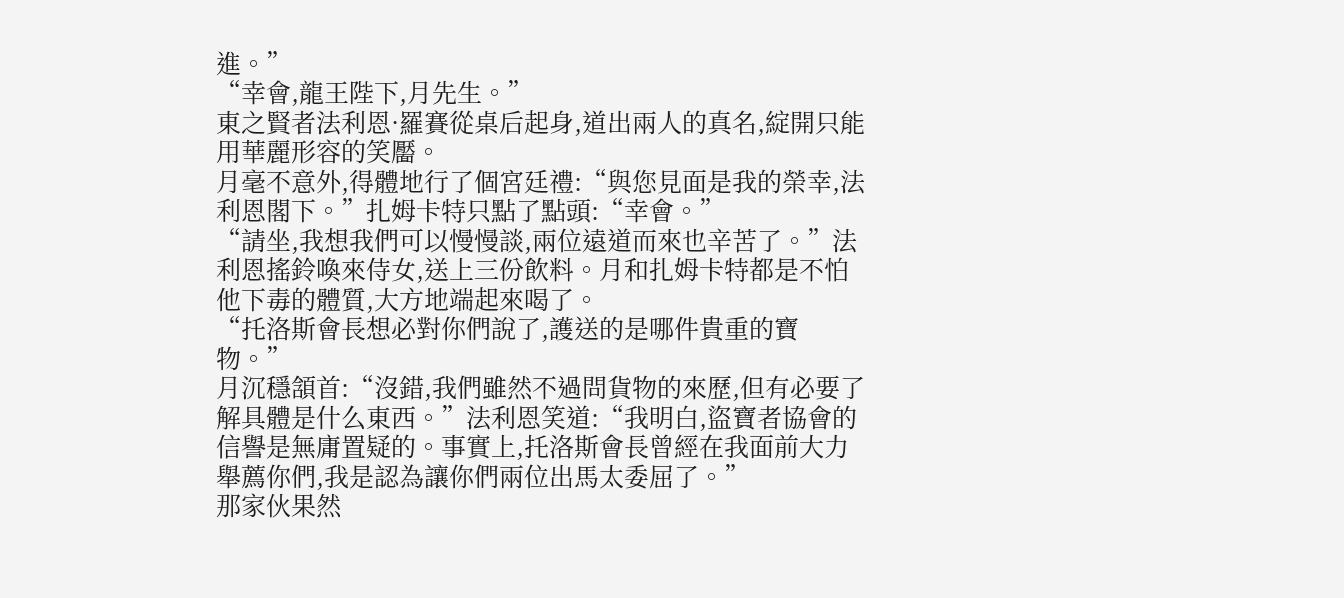進。”
“幸會,龍王陛下,月先生。”
東之賢者法利恩·羅賽從桌后起身,道出兩人的真名,綻開只能用華麗形容的笑靨。
月毫不意外,得體地行了個宮廷禮:“與您見面是我的榮幸,法利恩閣下。”扎姆卡特只點了點頭:“幸會。”
“請坐,我想我們可以慢慢談,兩位遠道而來也辛苦了。”法利恩搖鈴喚來侍女,送上三份飲料。月和扎姆卡特都是不怕他下毒的體質,大方地端起來喝了。
“托洛斯會長想必對你們說了,護送的是哪件貴重的寶物。”
月沉穩頷首:“沒錯,我們雖然不過問貨物的來歷,但有必要了解具體是什么東西。”法利恩笑道:“我明白,盜寶者協會的信譽是無庸置疑的。事實上,托洛斯會長曾經在我面前大力舉薦你們,我是認為讓你們兩位出馬太委屈了。”
那家伙果然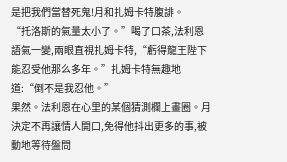是把我們當替死鬼!月和扎姆卡特腹誹。
“托洛斯的氣量太小了。”喝了口茶,法利恩語氣一變,兩眼直視扎姆卡特,“虧得龍王陛下能忍受他那么多年。”扎姆卡特無趣地道:“倒不是我忍他。”
果然。法利恩在心里的某個猜測欄上畫圈。月決定不再讓情人開口,免得他抖出更多的事,被動地等待盤問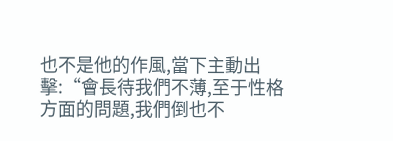也不是他的作風,當下主動出擊:“會長待我們不薄,至于性格方面的問題,我們倒也不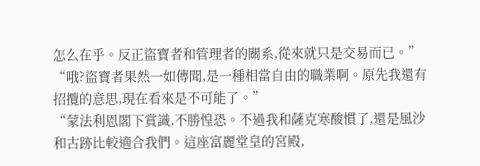怎么在乎。反正盜寶者和管理者的關系,從來就只是交易而已。”
“哦?盜寶者果然一如傳聞,是一種相當自由的職業啊。原先我還有招攬的意思,現在看來是不可能了。”
“蒙法利恩閣下賞識,不勝惶恐。不過我和薩克寒酸慣了,還是風沙和古跡比較適合我們。這座富麗堂皇的宮殿,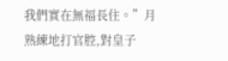我們實在無福長住。”月熟練地打官腔,對皇子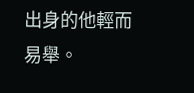出身的他輕而易舉。